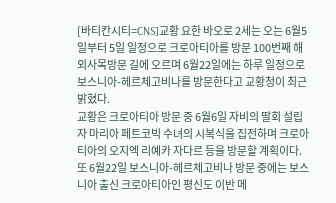[바티칸시티=CNS]교황 요한 바오로 2세는 오는 6월5일부터 5일 일정으로 크로아티아를 방문 100번째 해외사목방문 길에 오르며 6월22일에는 하루 일정으로 보스니아-헤르체고비나를 방문한다고 교황청이 최근 밝혔다.
교황은 크로아티아 방문 중 6월6일 자비의 딸회 설립자 마리아 페트코빅 수녀의 시복식을 집전하며 크로아티아의 오지엑 리예카 자다르 등을 방문할 계획이다. 또 6월22일 보스니아-헤르체고비나 방문 중에는 보스니아 출신 크로아티아인 평신도 이반 메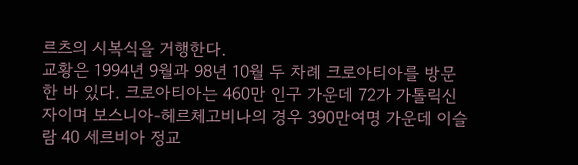르츠의 시복식을 거행한다.
교황은 1994년 9월과 98년 10월 두 차례 크로아티아를 방문한 바 있다. 크로아티아는 460만 인구 가운데 72가 가톨릭신자이며 보스니아-헤르체고비나의 경우 390만여명 가운데 이슬람 40 세르비아 정교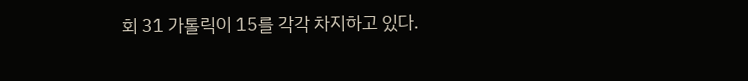회 31 가톨릭이 15를 각각 차지하고 있다.